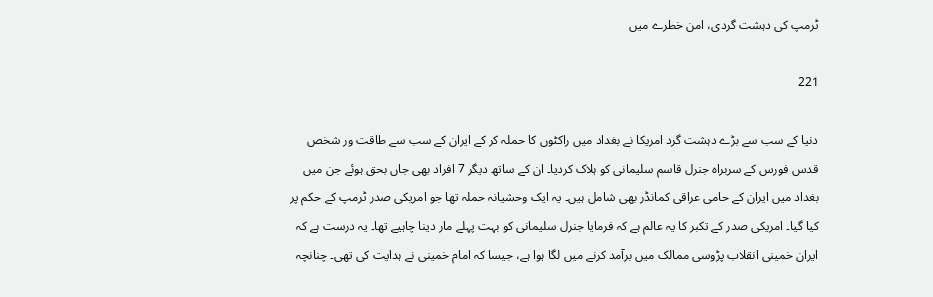ٹرمپ کی دہشت گردی، امن خطرے میں

221

دنیا کے سب سے بڑے دہشت گرد امریکا نے بغداد میں راکٹوں کا حملہ کر کے ایران کے سب سے طاقت ور شخص قدس فورس کے سربراہ جنرل قاسم سلیمانی کو ہلاک کردیا۔ ان کے ساتھ دیگر 7 افراد بھی جاں بحق ہوئے جن میں بغداد میں ایران کے حامی عراقی کمانڈر بھی شامل ہیں۔ یہ ایک وحشیانہ حملہ تھا جو امریکی صدر ٹرمپ کے حکم پر کیا گیا۔ امریکی صدر کے تکبر کا یہ عالم ہے کہ فرمایا جنرل سلیمانی کو بہت پہلے مار دینا چاہیے تھا۔ یہ درست ہے کہ ایران خمینی انقلاب پڑوسی ممالک میں برآمد کرنے میں لگا ہوا ہے، جیسا کہ امام خمینی نے ہدایت کی تھی۔ چنانچہ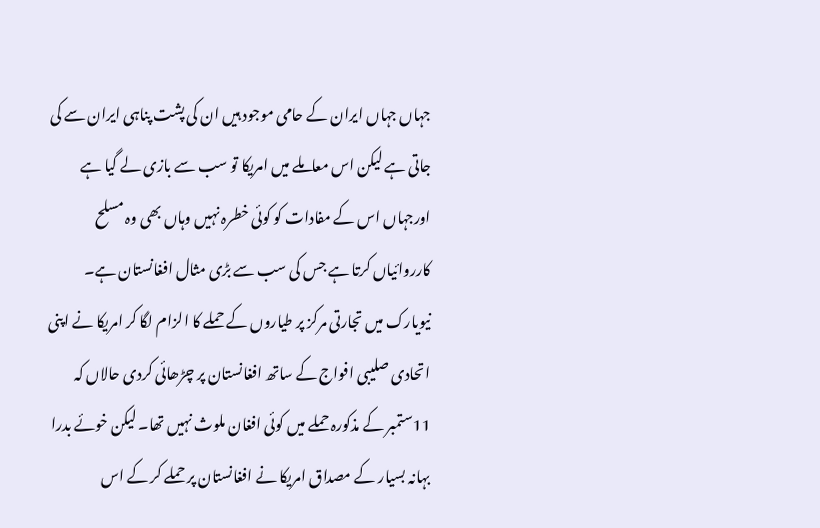جہاں جہاں ایران کے حامی موجود ہیں ان کی پشت پناہی ایران سے کی جاتی ہے لیکن اس معاملے میں امریکا تو سب سے بازی لے گیا ہے اورجہاں اس کے مفادات کو کوئی خطرہ نہیں وہاں بھی وہ مسلح کارروائیاں کرتا ہے جس کی سب سے بڑی مثال افغانستان ہے۔ نیویارک میں تجارتی مرکز پر طیاروں کے حملے کا الزام لگا کر امریکا نے اپنی اتحادی صلیبی افواج کے ساتھ افغانستان پر چڑھائی کردی حالاں کہ 11ستمبر کے مذکورہ حملے میں کوئی افغان ملوث نہیں تھا۔ لیکن خوئے بدرا بہانہ بسیار کے مصداق امریکا نے افغانستان پر حملے کر کے اس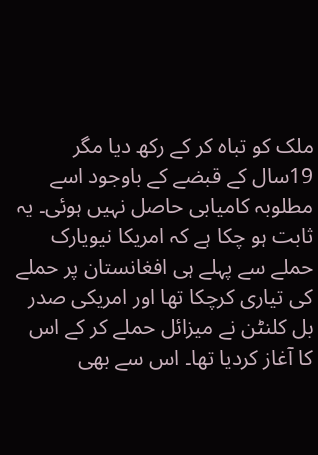ملک کو تباہ کر کے رکھ دیا مگر 19سال کے قبضے کے باوجود اسے مطلوبہ کامیابی حاصل نہیں ہوئی۔ یہ ثابت ہو چکا ہے کہ امریکا نیویارک حملے سے پہلے ہی افغانستان پر حملے کی تیاری کرچکا تھا اور امریکی صدر بل کلنٹن نے میزائل حملے کر کے اس کا آغاز کردیا تھا۔ اس سے بھی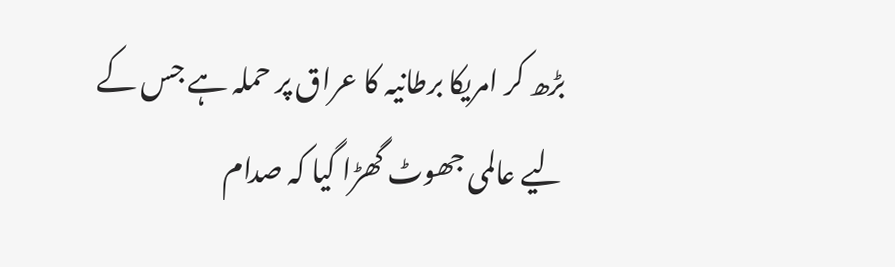بڑھ کر امریکا برطانیہ کا عراق پر حملہ ہے جس کے لیے عالمی جھوٹ گھڑا گیا کہ صدام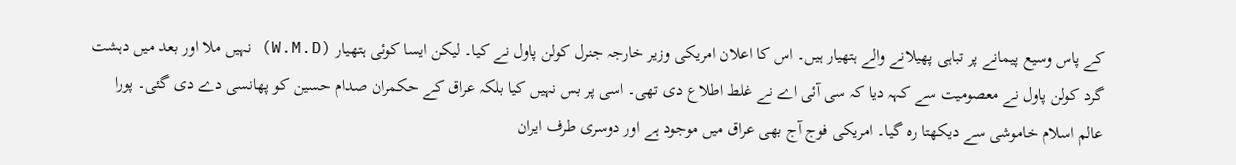کے پاس وسیع پیمانے پر تباہی پھیلانے والے ہتھیار ہیں۔ اس کا اعلان امریکی وزیر خارجہ جنرل کولن پاول نے کیا۔ لیکن ایسا کوئی ہتھیار (W.M.D) نہیں ملا اور بعد میں دہشت گرد کولن پاول نے معصومیت سے کہہ دیا کہ سی آئی اے نے غلط اطلاع دی تھی۔ اسی پر بس نہیں کیا بلکہ عراق کے حکمران صدام حسین کو پھانسی دے دی گئی۔ پورا عالم اسلام خاموشی سے دیکھتا رہ گیا۔ امریکی فوج آج بھی عراق میں موجود ہے اور دوسری طرف ایران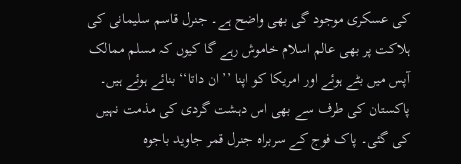کی عسکری موجود گی بھی واضح ہے۔ جنرل قاسم سلیمانی کی ہلاکت پر بھی عالم اسلام خاموش رہے گا کیوں کہ مسلم ممالک آپس میں بٹے ہوئے اور امریکا کو اپنا ’’ ان داتا‘‘ بنائے ہوئے ہیں۔ پاکستان کی طرف سے بھی اس دہشت گردی کی مذمت نہیں کی گئی۔ پاک فوج کے سربراہ جنرل قمر جاوید باجوہ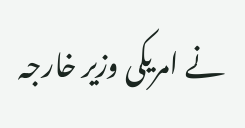نے امریکی وزیر خارجہ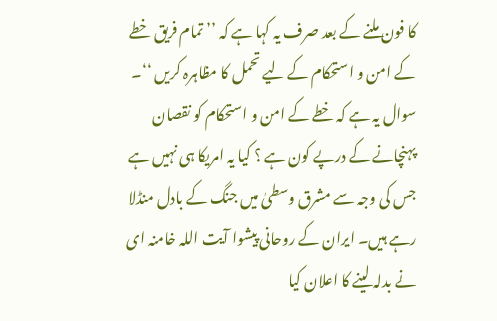کا فون ملنے کے بعد صرف یہ کہا ہے کہ ’’ تمام فریق خطے کے امن و استحکام کے لیے تحمل کا مظاہرہ کریں ‘‘۔ سوال یہ ہے کہ خطے کے امن و استحکام کو نقصان پہنچانے کے درپے کون ہے ؟ کیا یہ امریکا ہی نہیں ہے جس کی وجہ سے مشرق وسطیٰ میں جنگ کے بادل منڈلا رہے ہیں۔ ایران کے روحانی پیشوا آیت اللہ خامنہ ای نے بدلہ لینے کا اعلان کیا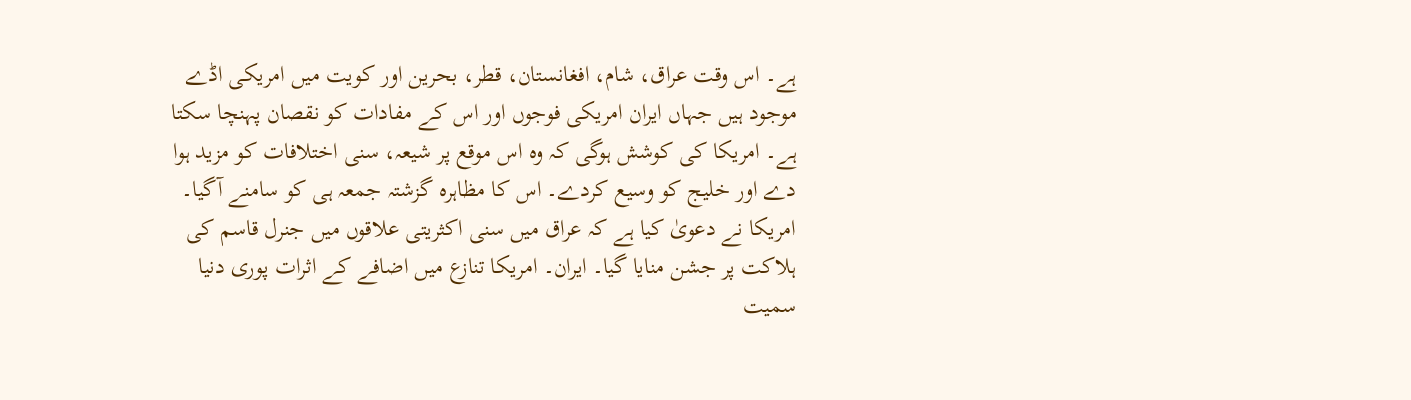ہے۔ اس وقت عراق، شام، افغانستان، قطر، بحرین اور کویت میں امریکی اڈے موجود ہیں جہاں ایران امریکی فوجوں اور اس کے مفادات کو نقصان پہنچا سکتا ہے۔ امریکا کی کوشش ہوگی کہ وہ اس موقع پر شیعہ، سنی اختلافات کو مزید ہوا دے اور خلیج کو وسیع کردے۔ اس کا مظاہرہ گزشتہ جمعہ ہی کو سامنے آگیا۔ امریکا نے دعویٰ کیا ہے کہ عراق میں سنی اکثریتی علاقوں میں جنرل قاسم کی ہلاکت پر جشن منایا گیا۔ ایران۔ امریکا تنازع میں اضافے کے اثرات پوری دنیا سمیت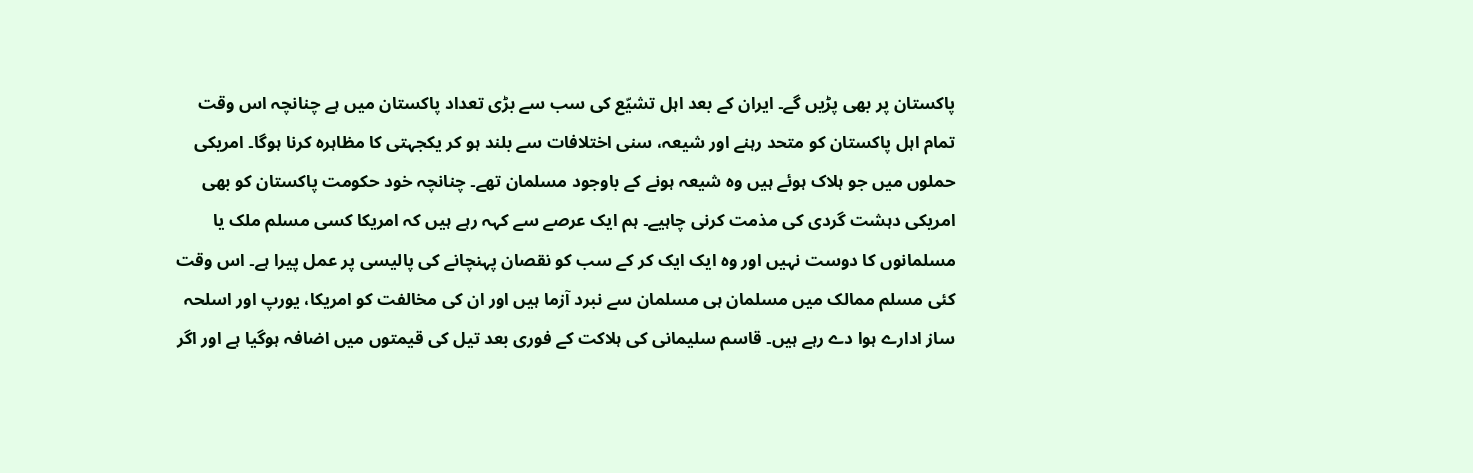پاکستان پر بھی پڑیں گے۔ ایران کے بعد اہل تشیّع کی سب سے بڑی تعداد پاکستان میں ہے چنانچہ اس وقت تمام اہل پاکستان کو متحد رہنے اور شیعہ، سنی اختلافات سے بلند ہو کر یکجہتی کا مظاہرہ کرنا ہوگا۔ امریکی حملوں میں جو ہلاک ہوئے ہیں وہ شیعہ ہونے کے باوجود مسلمان تھے۔ چنانچہ خود حکومت پاکستان کو بھی امریکی دہشت گردی کی مذمت کرنی چاہیے۔ ہم ایک عرصے سے کہہ رہے ہیں کہ امریکا کسی مسلم ملک یا مسلمانوں کا دوست نہیں اور وہ ایک ایک کر کے سب کو نقصان پہنچانے کی پالیسی پر عمل پیرا ہے۔ اس وقت کئی مسلم ممالک میں مسلمان ہی مسلمان سے نبرد آزما ہیں اور ان کی مخالفت کو امریکا، یورپ اور اسلحہ ساز ادارے ہوا دے رہے ہیں۔ قاسم سلیمانی کی ہلاکت کے فوری بعد تیل کی قیمتوں میں اضافہ ہوگیا ہے اور اگر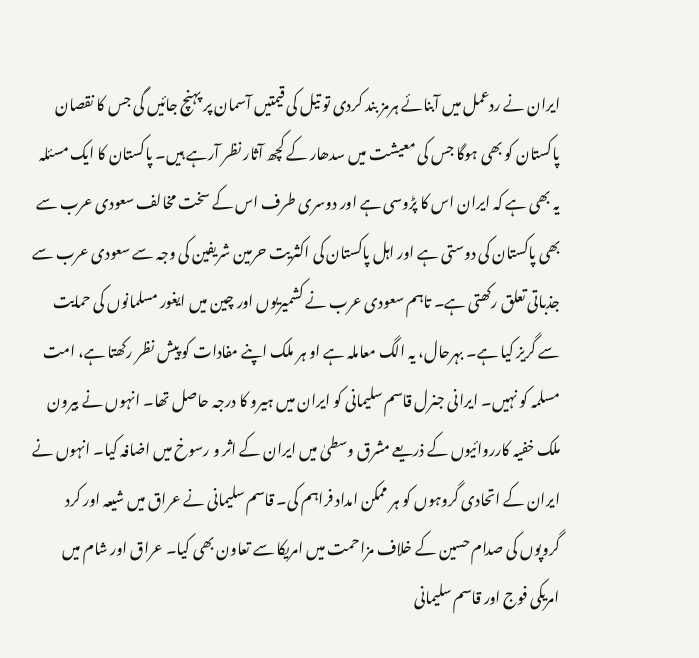ایران نے ردعمل میں آبنائے ہرمز بند کردی تو تیل کی قیمتیں آسمان پر پہنچ جائیں گی جس کا نقصان پاکستان کو بھی ہوگا جس کی معیشت میں سدھار کے کچھ آثار نظر آرہے ہیں۔ پاکستان کا ایک مسئلہ یہ بھی ہے کہ ایران اس کا پڑوسی ہے اور دوسری طرف اس کے سخت مخالف سعودی عرب سے بھی پاکستان کی دوستی ہے اور اہل پاکستان کی اکثریت حرمین شریفین کی وجہ سے سعودی عرب سے جذباتی تعلق رکھتی ہے۔ تاہم سعودی عرب نے کشمیریوں اور چین میں ایغور مسلمانوں کی حمایت سے گریز کیا ہے۔ بہرحال، یہ الگ معاملہ ہے او ہر ملک اپنے مفادات کو پیش نظر رکھتا ہے، امت مسلمہ کو نہیں۔ ایرانی جنرل قاسم سلیمانی کو ایران میں ہیرو کا درجہ حاصل تھا۔ انہوں نے بیرون ملک خفیہ کارروائیوں کے ذریعے مشرق وسطیٰ میں ایران کے اثر و رسوخ میں اضافہ کیا۔ انہوں نے ایران کے اتحادی گروہوں کو ہر ممکن امداد فراہم کی۔ قاسم سلیمانی نے عراق میں شیعہ اور کرد گروپوں کی صدام حسین کے خلاف مزاحمت میں امریکا سے تعاون بھی کیا۔ عراق اور شام میں امریکی فوج اور قاسم سلیمانی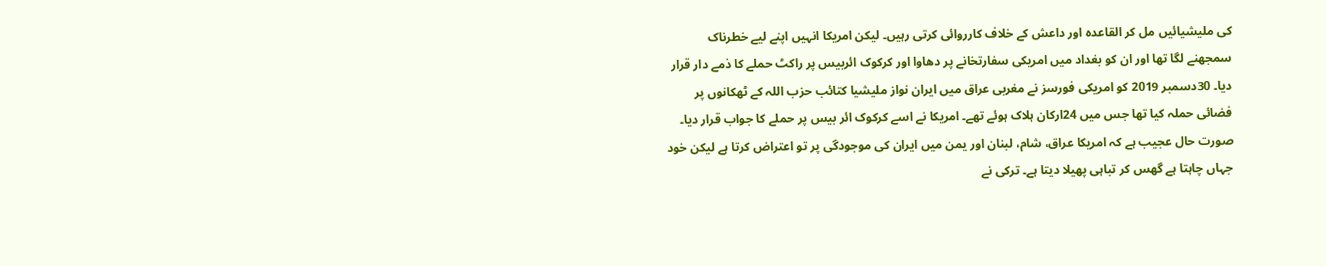کی ملیشیائیں مل کر القاعدہ اور داعش کے خلاف کارروائی کرتی رہیں۔ لیکن امریکا انہیں اپنے لیے خطرناک سمجھنے لگا تھا اور ان کو بغداد میں امریکی سفارتخانے پر دھاوا اور کرکوک ائربیس پر راکٹ حملے کا ذمے دار قرار دیا۔ 30دسمبر 2019 کو امریکی فورسز نے مغربی عراق میں ایران نواز ملیشیا کتائب حزب اللہ کے ٹھکانوں پر فضائی حملہ کیا تھا جس میں 24ارکان ہلاک ہوئے تھے۔ امریکا نے اسے کرکوک ائر بیس پر حملے کا جواب قرار دیا۔ صورت حال عجیب ہے کہ امریکا عراق، شام، لبنان اور یمن میں ایران کی موجودگی پر تو اعتراض کرتا ہے لیکن خود جہاں چاہتا ہے گھس کر تباہی پھیلا دیتا ہے۔ ترکی نے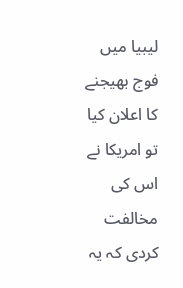لیبیا میں فوج بھیجنے کا اعلان کیا تو امریکا نے اس کی مخالفت کردی کہ یہ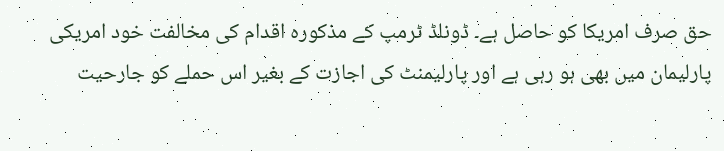حق صرف امریکا کو حاصل ہے۔ ڈونلڈ ٹرمپ کے مذکورہ اقدام کی مخالفت خود امریکی پارلیمان میں بھی ہو رہی ہے اور پارلیمنٹ کی اجازت کے بغیر اس حملے کو جارحیت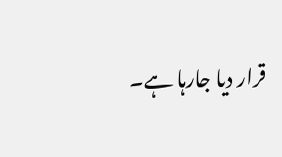قرار دیا جارہا ہے۔